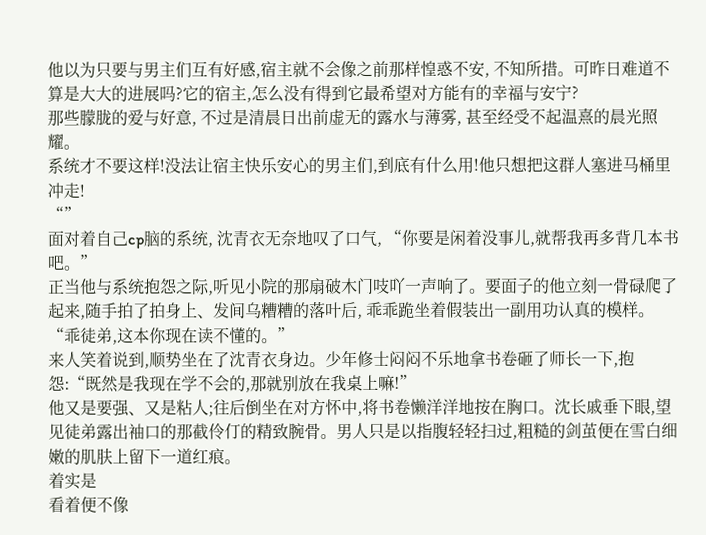他以为只要与男主们互有好感,宿主就不会像之前那样惶惑不安, 不知所措。可昨日难道不算是大大的进展吗?它的宿主,怎么没有得到它最希望对方能有的幸福与安宁?
那些朦胧的爱与好意, 不过是清晨日出前虚无的露水与薄雾, 甚至经受不起温熹的晨光照耀。
系统才不要这样!没法让宿主快乐安心的男主们,到底有什么用!他只想把这群人塞进马桶里冲走!
“”
面对着自己cp脑的系统, 沈青衣无奈地叹了口气, “你要是闲着没事儿,就帮我再多背几本书吧。”
正当他与系统抱怨之际,听见小院的那扇破木门吱吖一声响了。要面子的他立刻一骨碌爬了起来,随手拍了拍身上、发间乌糟糟的落叶后, 乖乖跪坐着假装出一副用功认真的模样。
“乖徒弟,这本你现在读不懂的。”
来人笑着说到,顺势坐在了沈青衣身边。少年修士闷闷不乐地拿书卷砸了师长一下,抱怨:“既然是我现在学不会的,那就别放在我桌上嘛!”
他又是要强、又是粘人;往后倒坐在对方怀中,将书卷懒洋洋地按在胸口。沈长戚垂下眼,望见徒弟露出袖口的那截伶仃的精致腕骨。男人只是以指腹轻轻扫过,粗糙的剑茧便在雪白细嫩的肌肤上留下一道红痕。
着实是
看着便不像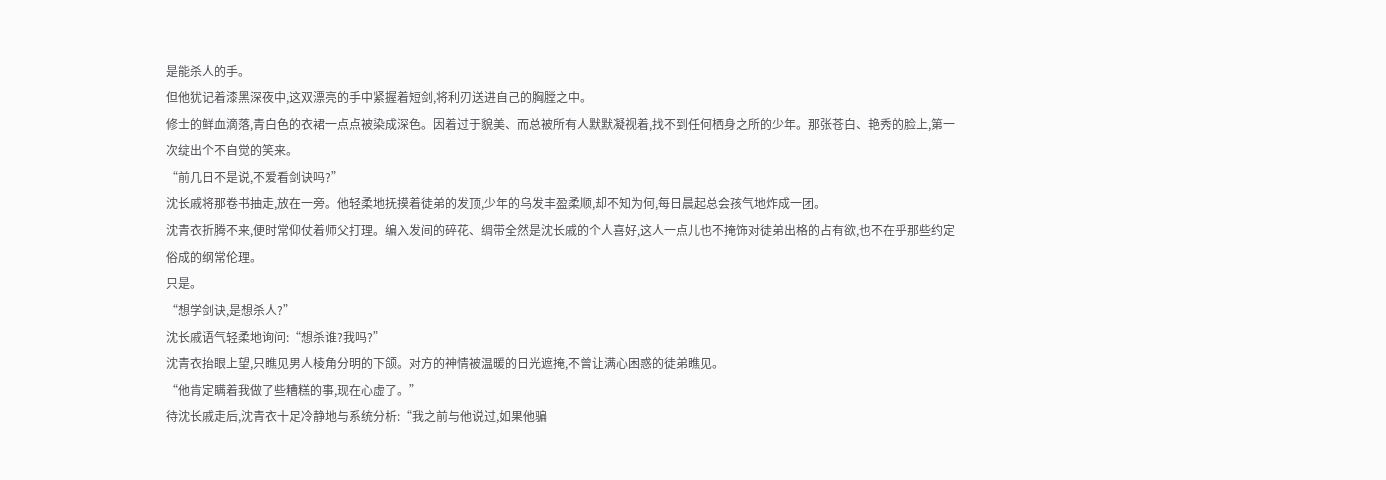是能杀人的手。
但他犹记着漆黑深夜中,这双漂亮的手中紧握着短剑,将利刃送进自己的胸膛之中。
修士的鲜血滴落,青白色的衣裙一点点被染成深色。因着过于貌美、而总被所有人默默凝视着,找不到任何栖身之所的少年。那张苍白、艳秀的脸上,第一次绽出个不自觉的笑来。
“前几日不是说,不爱看剑诀吗?”
沈长戚将那卷书抽走,放在一旁。他轻柔地抚摸着徒弟的发顶,少年的乌发丰盈柔顺,却不知为何,每日晨起总会孩气地炸成一团。
沈青衣折腾不来,便时常仰仗着师父打理。编入发间的碎花、绸带全然是沈长戚的个人喜好,这人一点儿也不掩饰对徒弟出格的占有欲,也不在乎那些约定俗成的纲常伦理。
只是。
“想学剑诀,是想杀人?”
沈长戚语气轻柔地询问:“想杀谁?我吗?”
沈青衣抬眼上望,只瞧见男人棱角分明的下颌。对方的神情被温暖的日光遮掩,不曾让满心困惑的徒弟瞧见。
“他肯定瞒着我做了些糟糕的事,现在心虚了。”
待沈长戚走后,沈青衣十足冷静地与系统分析:“我之前与他说过,如果他骗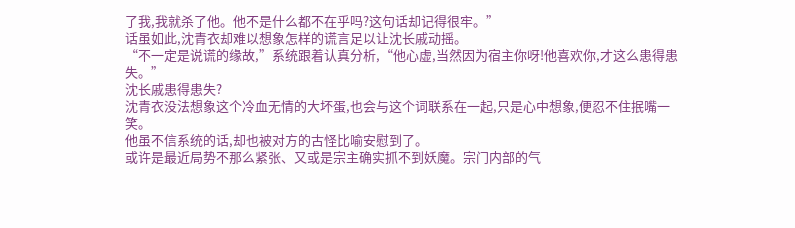了我,我就杀了他。他不是什么都不在乎吗?这句话却记得很牢。”
话虽如此,沈青衣却难以想象怎样的谎言足以让沈长戚动摇。
“不一定是说谎的缘故,”系统跟着认真分析,“他心虚,当然因为宿主你呀!他喜欢你,才这么患得患失。”
沈长戚患得患失?
沈青衣没法想象这个冷血无情的大坏蛋,也会与这个词联系在一起,只是心中想象,便忍不住抿嘴一笑。
他虽不信系统的话,却也被对方的古怪比喻安慰到了。
或许是最近局势不那么紧张、又或是宗主确实抓不到妖魔。宗门内部的气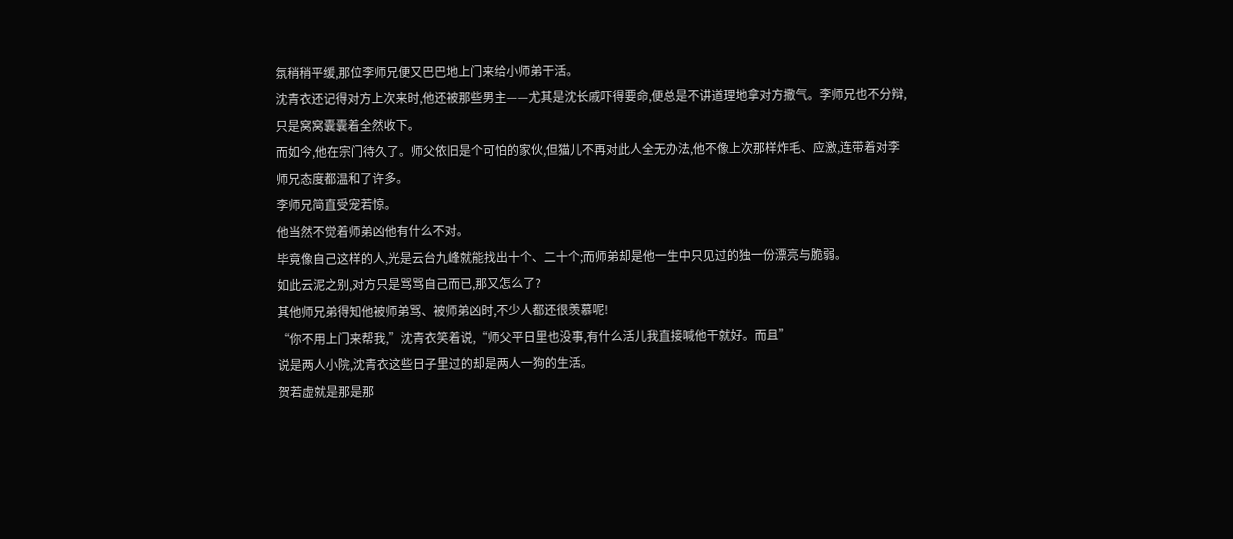氛稍稍平缓,那位李师兄便又巴巴地上门来给小师弟干活。
沈青衣还记得对方上次来时,他还被那些男主——尤其是沈长戚吓得要命,便总是不讲道理地拿对方撒气。李师兄也不分辩,只是窝窝囊囊着全然收下。
而如今,他在宗门待久了。师父依旧是个可怕的家伙,但猫儿不再对此人全无办法,他不像上次那样炸毛、应激,连带着对李师兄态度都温和了许多。
李师兄简直受宠若惊。
他当然不觉着师弟凶他有什么不对。
毕竟像自己这样的人,光是云台九峰就能找出十个、二十个;而师弟却是他一生中只见过的独一份漂亮与脆弱。
如此云泥之别,对方只是骂骂自己而已,那又怎么了?
其他师兄弟得知他被师弟骂、被师弟凶时,不少人都还很羡慕呢!
“你不用上门来帮我,”沈青衣笑着说,“师父平日里也没事,有什么活儿我直接喊他干就好。而且”
说是两人小院,沈青衣这些日子里过的却是两人一狗的生活。
贺若虚就是那是那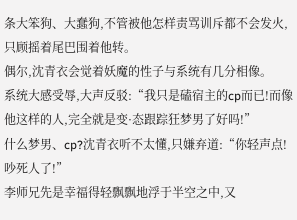条大笨狗、大蠢狗,不管被他怎样责骂训斥都不会发火,只顾摇着尾巴围着他转。
偶尔,沈青衣会觉着妖魔的性子与系统有几分相像。
系统大感受辱,大声反驳:“我只是磕宿主的cp而已!而像他这样的人,完全就是变·态跟踪狂梦男了好吗!”
什么梦男、cp?沈青衣听不太懂,只嫌弃道:“你轻声点!吵死人了!”
李师兄先是幸福得轻飘飘地浮于半空之中,又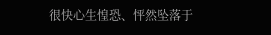很快心生惶恐、怦然坠落于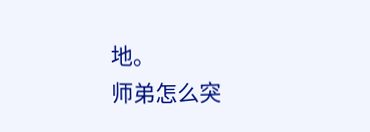地。
师弟怎么突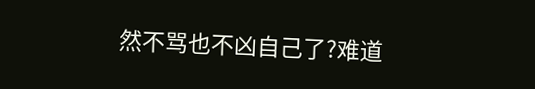然不骂也不凶自己了?难道